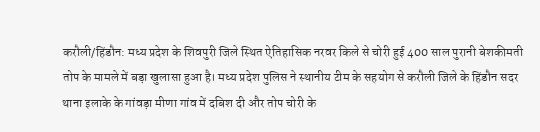करौली/हिंडौन: मध्य प्रदेश के शिवपुरी जिले स्थित ऐतिहासिक नरवर किले से चोरी हुई 400 साल पुरानी बेशकीमती तोप के मामले में बड़ा खुलासा हुआ है। मध्य प्रदेश पुलिस ने स्थानीय टीम के सहयोग से करौली जिले के हिंडौन सदर थाना इलाके के गांवड़ा मीणा गांव में दबिश दी और तोप चोरी के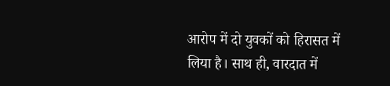आरोप में दो युवकों को हिरासत में लिया है। साथ ही, वारदात में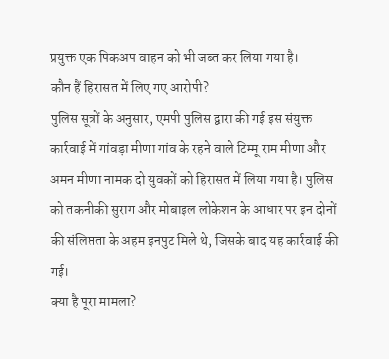प्रयुक्त एक पिकअप वाहन को भी जब्त कर लिया गया है।
कौन हैं हिरासत में लिए गए आरोपी?
पुलिस सूत्रों के अनुसार, एमपी पुलिस द्वारा की गई इस संयुक्त कार्रवाई में गांवड़ा मीणा गांव के रहने वाले टिम्मू राम मीणा और अमन मीणा नामक दो युवकों को हिरासत में लिया गया है। पुलिस को तकनीकी सुराग और मोबाइल लोकेशन के आधार पर इन दोनों की संलिप्तता के अहम इनपुट मिले थे, जिसके बाद यह कार्रवाई की गई।
क्या है पूरा मामला?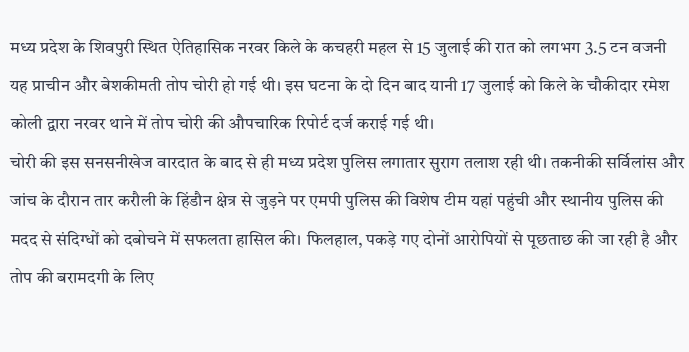मध्य प्रदेश के शिवपुरी स्थित ऐतिहासिक नरवर किले के कचहरी महल से 15 जुलाई की रात को लगभग 3.5 टन वजनी यह प्राचीन और बेशकीमती तोप चोरी हो गई थी। इस घटना के दो दिन बाद यानी 17 जुलाई को किले के चौकीदार रमेश कोली द्वारा नरवर थाने में तोप चोरी की औपचारिक रिपोर्ट दर्ज कराई गई थी।
चोरी की इस सनसनीखेज वारदात के बाद से ही मध्य प्रदेश पुलिस लगातार सुराग तलाश रही थी। तकनीकी सर्विलांस और जांच के दौरान तार करौली के हिंडौन क्षेत्र से जुड़ने पर एमपी पुलिस की विशेष टीम यहां पहुंची और स्थानीय पुलिस की मदद से संदिग्धों को दबोचने में सफलता हासिल की। फिलहाल, पकड़े गए दोनों आरोपियों से पूछताछ की जा रही है और तोप की बरामदगी के लिए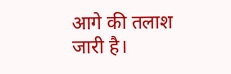आगे की तलाश जारी है।